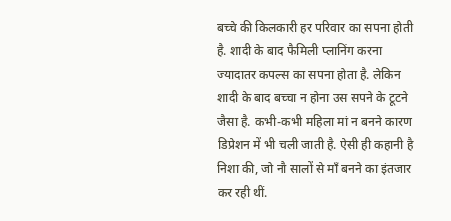बच्चे की किलकारी हर परिवार का सपना होती है. शादी के बाद फैमिली प्लानिंग करना ज्यादातर कपल्स का सपना होता है. लेकिन शादी के बाद बच्चा न होना उस सपने के टूटने जैसा है. कभी-कभी महिला मां न बनने कारण डिप्रेशन में भी चली जाती है. ऐसी ही कहानी है निशा की, जो नौ सालों से माँ बनने का इंतजार कर रही थीं.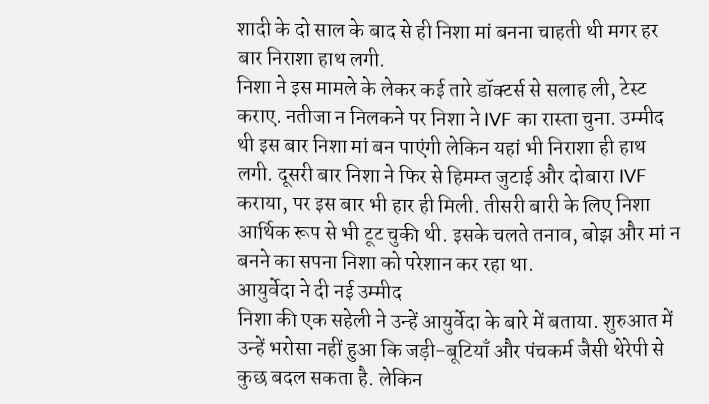शादी के दो साल के बाद से ही निशा मां बनना चाहती थी मगर हर बार निराशा हाथ लगी.
निशा ने इस मामले के लेकर कई तारे डॉक्टर्स से सलाह ली, टेस्ट कराए. नतीजा न निलकने पर निशा ने IVF का रास्ता चुना. उम्मीद थी इस बार निशा मां बन पाएंगी लेकिन यहां भी निराशा ही हाथ लगी. दूसरी बार निशा ने फिर से हिमम्त जुटाई और दोबारा IVF कराया, पर इस बार भी हार ही मिली. तीसरी बारी के लिए निशा आर्थिक रूप से भी टूट चुकी थी. इसके चलते तनाव, बोझ और मां न बनने का सपना निशा को परेशान कर रहा था.
आयुर्वेदा ने दी नई उम्मीद
निशा की एक सहेली ने उन्हें आयुर्वेदा के बारे में बताया. शुरुआत में उन्हें भरोसा नहीं हुआ कि जड़ी-बूटियाँ और पंचकर्म जैसी थेरेपी से कुछ बदल सकता है. लेकिन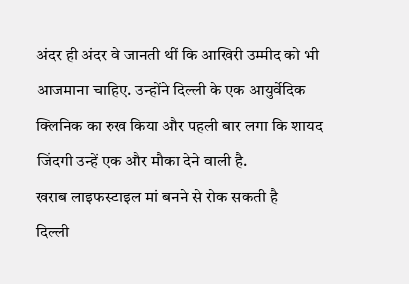अंदर ही अंदर वे जानती थीं कि आखिरी उम्मीद को भी आजमाना चाहिए. उन्होंने दिल्ली के एक आयुर्वेदिक क्लिनिक का रुख किया और पहली बार लगा कि शायद जिंदगी उन्हें एक और मौका देने वाली है.
खराब लाइफस्टाइल मां बनने से रोक सकती है
दिल्ली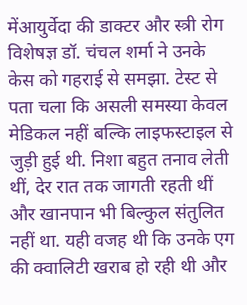मेंआयुर्वेदा की डाक्टर और स्त्री रोग विशेषज्ञ डॉ. चंचल शर्मा ने उनके केस को गहराई से समझा. टेस्ट से पता चला कि असली समस्या केवल मेडिकल नहीं बल्कि लाइफस्टाइल से जुड़ी हुई थी. निशा बहुत तनाव लेती थीं, देर रात तक जागती रहती थीं और खानपान भी बिल्कुल संतुलित नहीं था. यही वजह थी कि उनके एग की क्वालिटी खराब हो रही थी और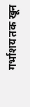गर्भाशय तक खून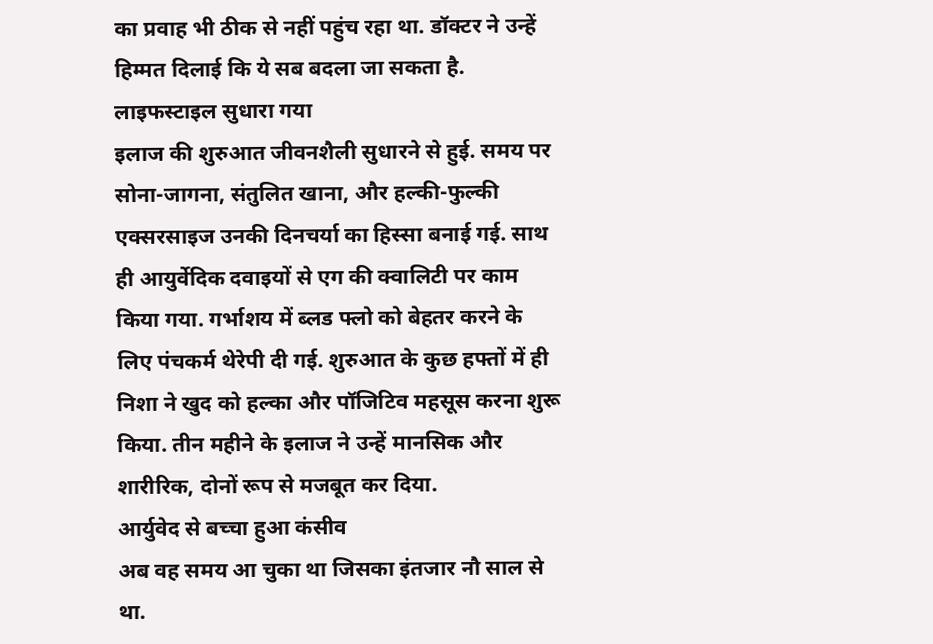का प्रवाह भी ठीक से नहीं पहुंच रहा था. डॉक्टर ने उन्हें हिम्मत दिलाई कि ये सब बदला जा सकता है.
लाइफस्टाइल सुधारा गया
इलाज की शुरुआत जीवनशैली सुधारने से हुई. समय पर सोना-जागना, संतुलित खाना, और हल्की-फुल्की एक्सरसाइज उनकी दिनचर्या का हिस्सा बनाई गई. साथ ही आयुर्वेदिक दवाइयों से एग की क्वालिटी पर काम किया गया. गर्भाशय में ब्लड फ्लो को बेहतर करने के लिए पंचकर्म थेरेपी दी गई. शुरुआत के कुछ हफ्तों में ही निशा ने खुद को हल्का और पॉजिटिव महसूस करना शुरू किया. तीन महीने के इलाज ने उन्हें मानसिक और शारीरिक, दोनों रूप से मजबूत कर दिया.
आर्युवेद से बच्चा हुआ कंसीव
अब वह समय आ चुका था जिसका इंतजार नौ साल से था.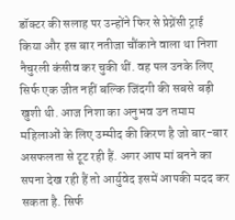डॉक्टर की सलाह पर उन्होंने फिर से प्रेग्नेंसी ट्राई किया और इस बार नतीजा चौंकाने वाला था निशा नैचुरली कंसीव कर चुकी थीं. वह पल उनके लिए सिर्फ एक जीत नहीं बल्कि जिंदगी की सबसे बड़ी खुशी थी. आज निशा का अनुभव उन तमाम महिलाओं के लिए उम्मीद की किरण है जो बार-बार असफलता से टूट रही हैं. अगर आप मां बनने का सपना देख रही हैं तो आर्युवेद इसमें आपकी मदद कर सकता है. सिर्फ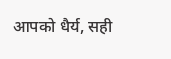आपको धैर्य, सही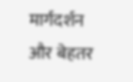मार्गदर्शन और बेहतर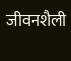जीवनशैली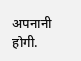अपनानी होगी.